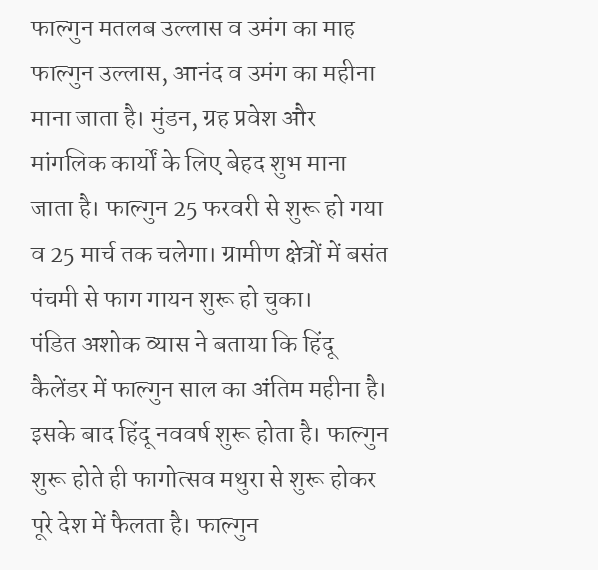फाल्गुन मतलब उल्लास व उमंग का माह
फाल्गुन उल्लास, आनंद व उमंग का महीना माना जाता है। मुंडन, ग्रह प्रवेश और मांगलिक कार्यों के लिए बेहद शुभ माना जाता है। फाल्गुन 25 फरवरी से शुरू हो गया व 25 मार्च तक चलेगा। ग्रामीण क्षेत्रों में बसंत पंचमी से फाग गायन शुरू हो चुका।
पंडित अशोक व्यास ने बताया कि हिंदू कैलेंडर में फाल्गुन साल का अंतिम महीना है। इसके बाद हिंदू नववर्ष शुरू होता है। फाल्गुन शुरू होते ही फागोत्सव मथुरा से शुरू होकर पूरे देश में फैलता है। फाल्गुन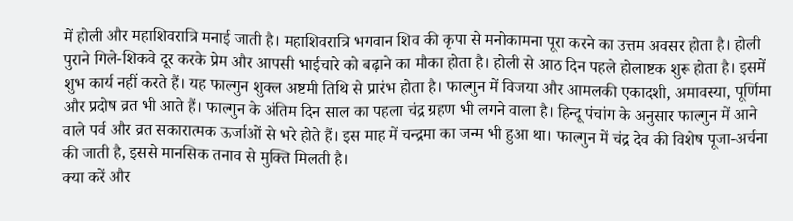में होली और महाशिवरात्रि मनाई जाती है। महाशिवरात्रि भगवान शिव की कृपा से मनोकामना पूरा करने का उत्तम अवसर होता है। होली पुराने गिले-शिकवे दूर करके प्रेम और आपसी भाईचारे को बढ़ाने का मौका होता है। होली से आठ दिन पहले होलाष्टक शुरू होता है। इसमें शुभ कार्य नहीं करते हैं। यह फाल्गुन शुक्ल अष्टमी तिथि से प्रारंभ होता है। फाल्गुन में विजया और आमलकी एकादशी, अमावस्या, पूर्णिमा और प्रदोष व्रत भी आते हैं। फाल्गुन के अंतिम दिन साल का पहला चंद्र ग्रहण भी लगने वाला है। हिन्दू पंचांग के अनुसार फाल्गुन में आने वाले पर्व और व्रत सकारात्मक ऊर्जाओं से भरे होते हैं। इस माह में चन्द्रमा का जन्म भी हुआ था। फाल्गुन में चंद्र देव की विशेष पूजा-अर्चना की जाती है, इससे मानसिक तनाव से मुक्ति मिलती है।
क्या करें और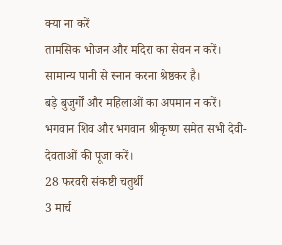क्या ना करें
तामसिक भोजन और मदिरा का सेवन न करें।
सामान्य पानी से स्नान करना श्रेष्ठकर है।
बड़े बुजुर्गों और महिलाओं का अपमान न करें।
भगवान शिव और भगवान श्रीकृष्ण समेत सभी देवी-देवताओं की पूजा करें।
28 फरवरी संकष्टी चतुर्थी
3 मार्च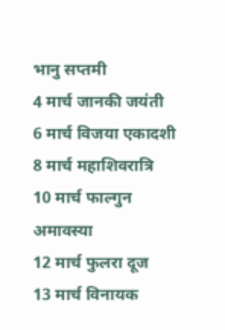भानु सप्तमी
4 मार्च जानकी जयंती
6 मार्च विजया एकादशी
8 मार्च महाशिवरात्रि
10 मार्च फाल्गुन अमावस्या
12 मार्च फुलरा दूज
13 मार्च विनायक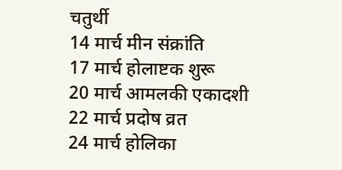चतुर्थी
14 मार्च मीन संक्रांति
17 मार्च होलाष्टक शुरू
20 मार्च आमलकी एकादशी
22 मार्च प्रदोष व्रत
24 मार्च होलिका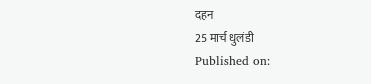दहन
25 मार्च धुलंडी
Published on: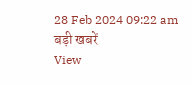28 Feb 2024 09:22 am
बड़ी खबरें
View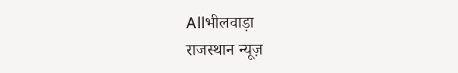Allभीलवाड़ा
राजस्थान न्यूज़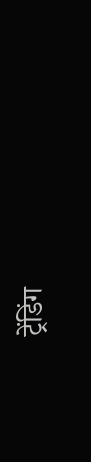ट्रेंडिंग